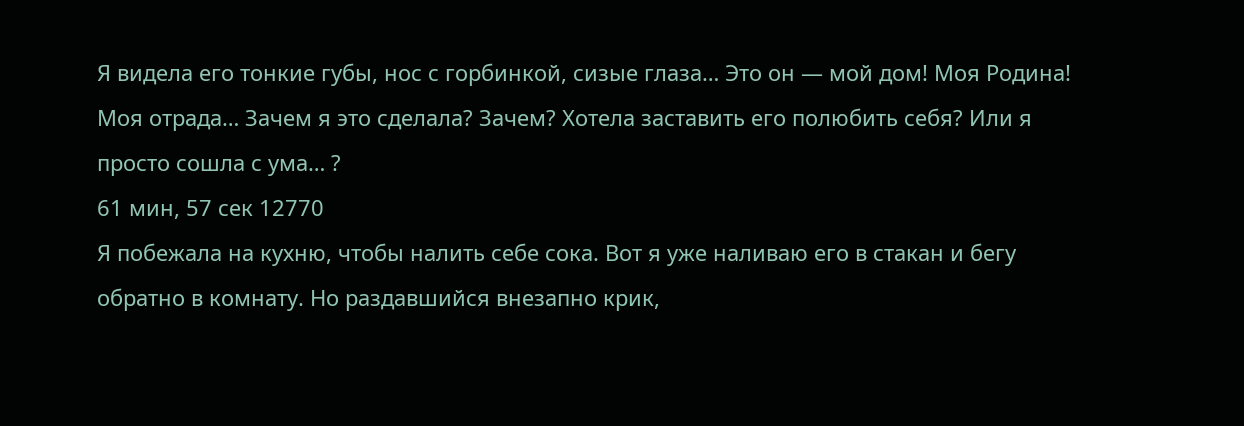Я видела его тонкие губы, нос с горбинкой, сизые глаза… Это он — мой дом! Моя Родина! Моя отрада… Зачем я это сделала? Зачем? Хотела заставить его полюбить себя? Или я просто сошла с ума… ?
61 мин, 57 сек 12770
Я побежала на кухню, чтобы налить себе сока. Вот я уже наливаю его в стакан и бегу обратно в комнату. Но раздавшийся внезапно крик,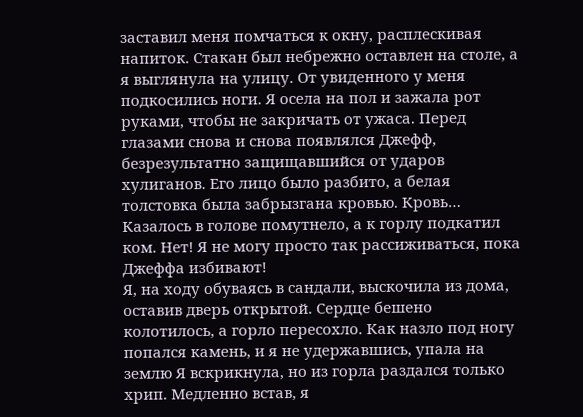заставил меня помчаться к окну, расплескивая напиток. Стакан был небрежно оставлен на столе, а я выглянула на улицу. От увиденного у меня подкосились ноги. Я осела на пол и зажала рот руками, чтобы не закричать от ужаса. Перед глазами снова и снова появлялся Джефф, безрезультатно защищавшийся от ударов хулиганов. Его лицо было разбито, а белая толстовка была забрызгана кровью. Кровь… Казалось в голове помутнело, а к горлу подкатил ком. Нет! Я не могу просто так рассиживаться, пока Джеффа избивают!
Я, на ходу обуваясь в сандали, выскочила из дома, оставив дверь открытой. Сердце бешено колотилось, а горло пересохло. Как назло под ногу попался камень, и я не удержавшись, упала на землю Я вскрикнула, но из горла раздался только хрип. Медленно встав, я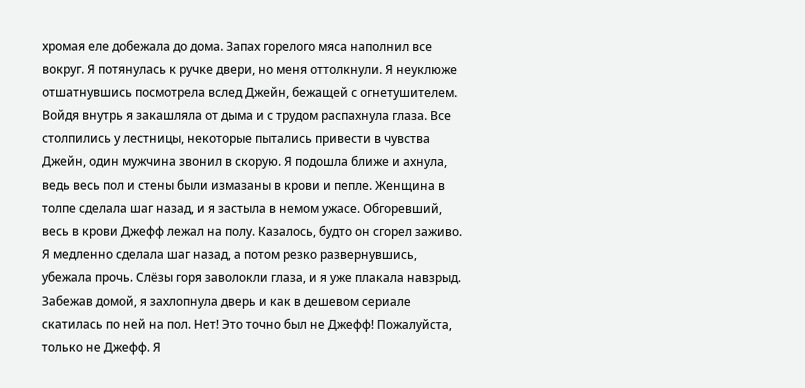хромая еле добежала до дома. Запах горелого мяса наполнил все вокруг. Я потянулась к ручке двери, но меня оттолкнули. Я неуклюже отшатнувшись посмотрела вслед Джейн, бежащей с огнетушителем.
Войдя внутрь я закашляла от дыма и с трудом распахнула глаза. Все столпились у лестницы, некоторые пытались привести в чувства Джейн, один мужчина звонил в скорую. Я подошла ближе и ахнула, ведь весь пол и стены были измазаны в крови и пепле. Женщина в толпе сделала шаг назад, и я застыла в немом ужасе. Обгоревший, весь в крови Джефф лежал на полу. Казалось, будто он сгорел заживо. Я медленно сделала шаг назад, а потом резко развернувшись, убежала прочь. Слёзы горя заволокли глаза, и я уже плакала навзрыд. Забежав домой, я захлопнула дверь и как в дешевом сериале скатилась по ней на пол. Нет! Это точно был не Джефф! Пожалуйста, только не Джефф. Я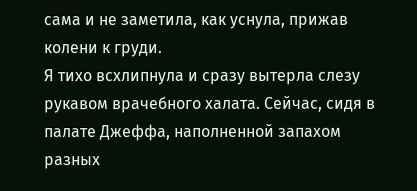сама и не заметила, как уснула, прижав колени к груди.
Я тихо всхлипнула и сразу вытерла слезу рукавом врачебного халата. Сейчас, сидя в палате Джеффа, наполненной запахом разных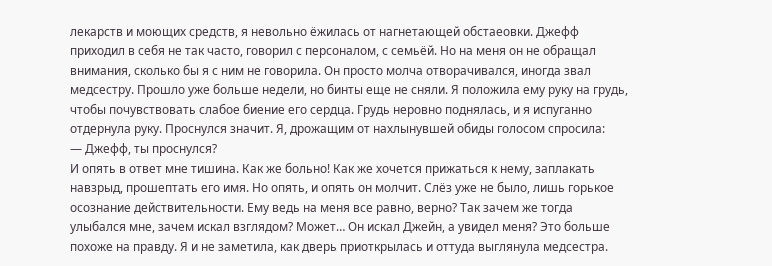лекарств и моющих средств, я невольно ёжилась от нагнетающей обстаеовки. Джефф приходил в себя не так часто, говорил с персоналом, с семьёй. Но на меня он не обращал внимания, сколько бы я с ним не говорила. Он просто молча отворачивался, иногда звал медсестру. Прошло уже больше недели, но бинты еще не сняли. Я положила ему руку на грудь, чтобы почувствовать слабое биение его сердца. Грудь неровно поднялась, и я испуганно отдернула руку. Проснулся значит. Я, дрожащим от нахлынувшей обиды голосом спросила:
— Джефф, ты проснулся?
И опять в ответ мне тишина. Как же больно! Как же хочется прижаться к нему, заплакать навзрыд, прошептать его имя. Но опять, и опять он молчит. Слёз уже не было, лишь горькое осознание действительности. Ему ведь на меня все равно, верно? Так зачем же тогда улыбался мне, зачем искал взглядом? Может… Он искал Джейн, а увидел меня? Это больше похоже на правду. Я и не заметила, как дверь приоткрылась и оттуда выглянула медсестра.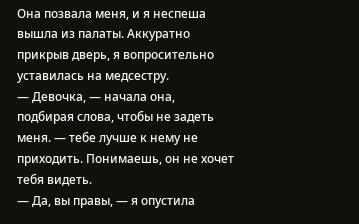Она позвала меня, и я неспеша вышла из палаты. Аккуратно прикрыв дверь, я вопросительно уставилась на медсестру.
— Девочка, — начала она, подбирая слова, чтобы не задеть меня. — тебе лучше к нему не приходить. Понимаешь, он не хочет тебя видеть.
— Да, вы правы, — я опустила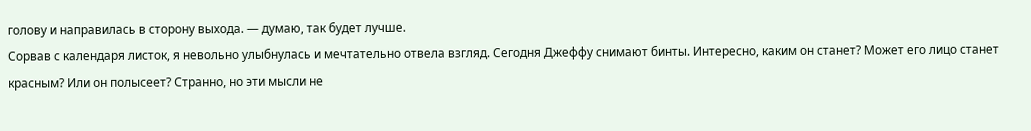голову и направилась в сторону выхода. — думаю, так будет лучше.
Сорвав с календаря листок, я невольно улыбнулась и мечтательно отвела взгляд. Сегодня Джеффу снимают бинты. Интересно, каким он станет? Может его лицо станет красным? Или он полысеет? Странно, но эти мысли не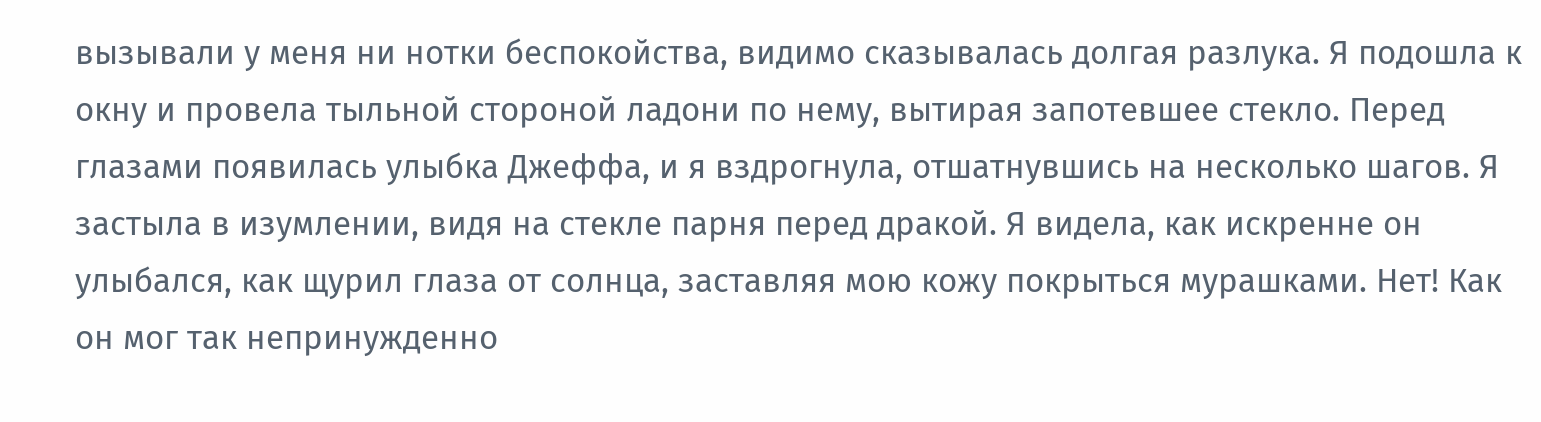вызывали у меня ни нотки беспокойства, видимо сказывалась долгая разлука. Я подошла к окну и провела тыльной стороной ладони по нему, вытирая запотевшее стекло. Перед глазами появилась улыбка Джеффа, и я вздрогнула, отшатнувшись на несколько шагов. Я застыла в изумлении, видя на стекле парня перед дракой. Я видела, как искренне он улыбался, как щурил глаза от солнца, заставляя мою кожу покрыться мурашками. Нет! Как он мог так непринужденно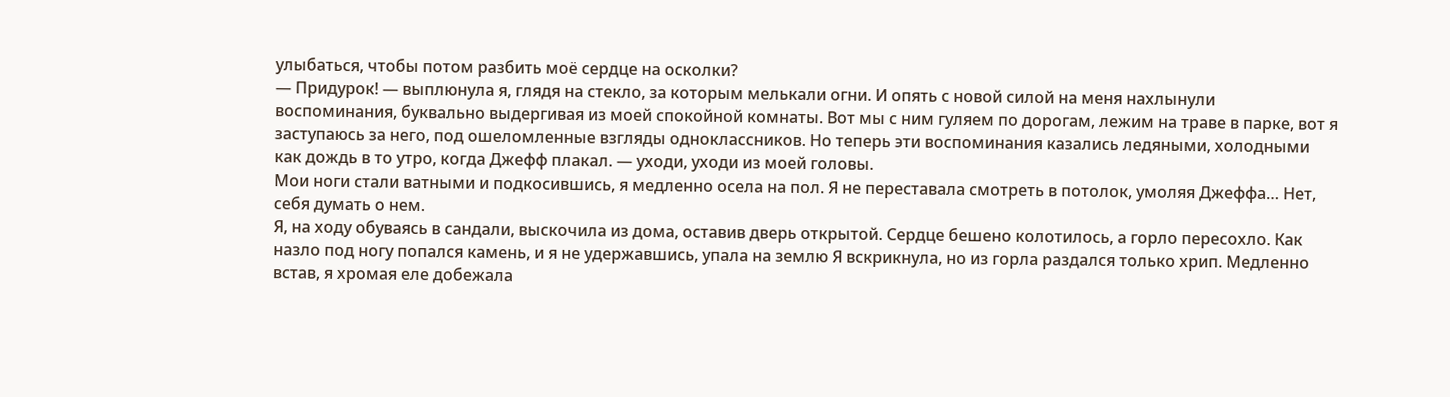улыбаться, чтобы потом разбить моё сердце на осколки?
— Придурок! — выплюнула я, глядя на стекло, за которым мелькали огни. И опять с новой силой на меня нахлынули воспоминания, буквально выдергивая из моей спокойной комнаты. Вот мы с ним гуляем по дорогам, лежим на траве в парке, вот я заступаюсь за него, под ошеломленные взгляды одноклассников. Но теперь эти воспоминания казались ледяными, холодными как дождь в то утро, когда Джефф плакал. — уходи, уходи из моей головы.
Мои ноги стали ватными и подкосившись, я медленно осела на пол. Я не переставала смотреть в потолок, умоляя Джеффа… Нет, себя думать о нем.
Я, на ходу обуваясь в сандали, выскочила из дома, оставив дверь открытой. Сердце бешено колотилось, а горло пересохло. Как назло под ногу попался камень, и я не удержавшись, упала на землю Я вскрикнула, но из горла раздался только хрип. Медленно встав, я хромая еле добежала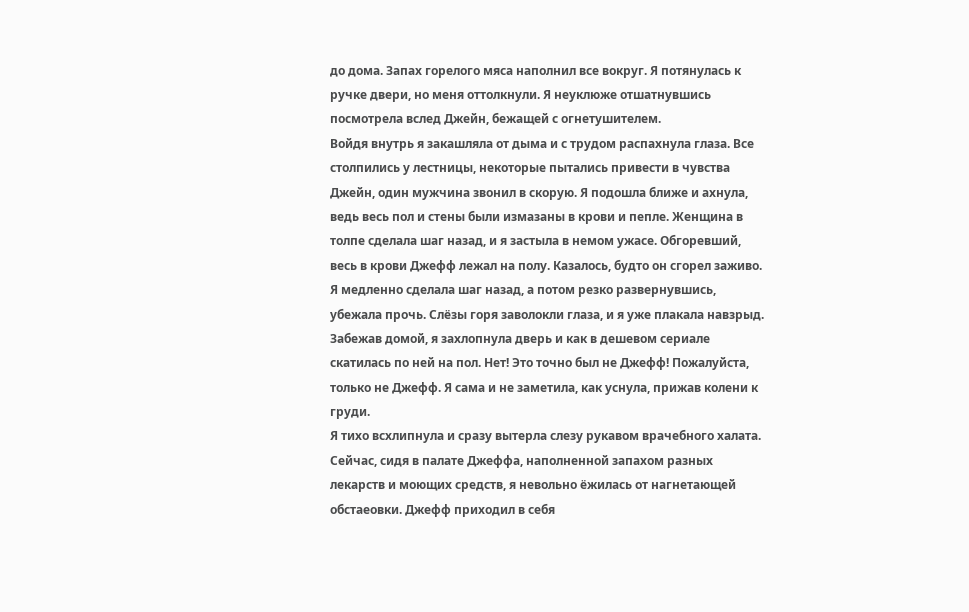до дома. Запах горелого мяса наполнил все вокруг. Я потянулась к ручке двери, но меня оттолкнули. Я неуклюже отшатнувшись посмотрела вслед Джейн, бежащей с огнетушителем.
Войдя внутрь я закашляла от дыма и с трудом распахнула глаза. Все столпились у лестницы, некоторые пытались привести в чувства Джейн, один мужчина звонил в скорую. Я подошла ближе и ахнула, ведь весь пол и стены были измазаны в крови и пепле. Женщина в толпе сделала шаг назад, и я застыла в немом ужасе. Обгоревший, весь в крови Джефф лежал на полу. Казалось, будто он сгорел заживо. Я медленно сделала шаг назад, а потом резко развернувшись, убежала прочь. Слёзы горя заволокли глаза, и я уже плакала навзрыд. Забежав домой, я захлопнула дверь и как в дешевом сериале скатилась по ней на пол. Нет! Это точно был не Джефф! Пожалуйста, только не Джефф. Я сама и не заметила, как уснула, прижав колени к груди.
Я тихо всхлипнула и сразу вытерла слезу рукавом врачебного халата. Сейчас, сидя в палате Джеффа, наполненной запахом разных лекарств и моющих средств, я невольно ёжилась от нагнетающей обстаеовки. Джефф приходил в себя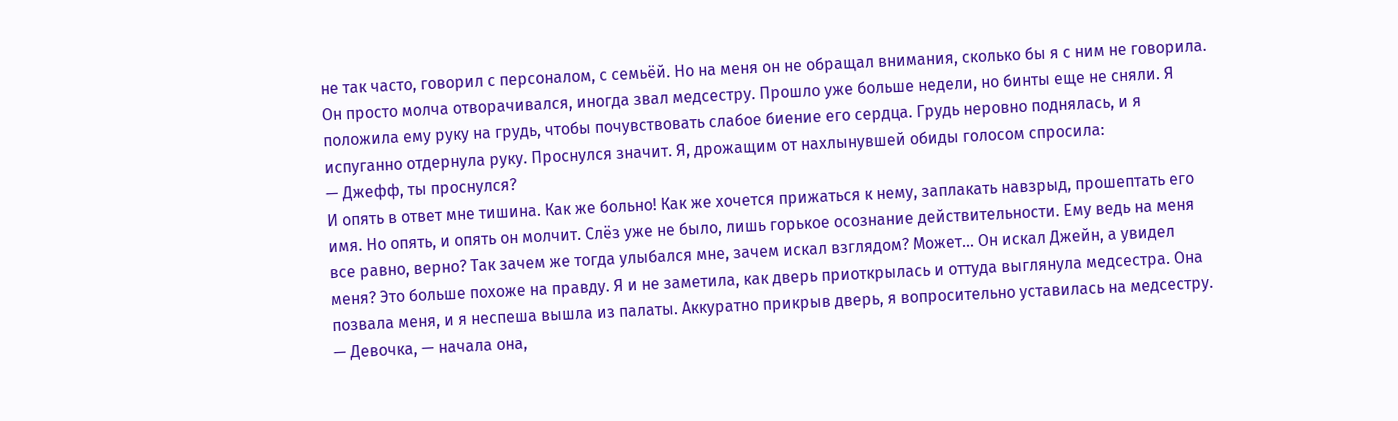не так часто, говорил с персоналом, с семьёй. Но на меня он не обращал внимания, сколько бы я с ним не говорила. Он просто молча отворачивался, иногда звал медсестру. Прошло уже больше недели, но бинты еще не сняли. Я положила ему руку на грудь, чтобы почувствовать слабое биение его сердца. Грудь неровно поднялась, и я испуганно отдернула руку. Проснулся значит. Я, дрожащим от нахлынувшей обиды голосом спросила:
— Джефф, ты проснулся?
И опять в ответ мне тишина. Как же больно! Как же хочется прижаться к нему, заплакать навзрыд, прошептать его имя. Но опять, и опять он молчит. Слёз уже не было, лишь горькое осознание действительности. Ему ведь на меня все равно, верно? Так зачем же тогда улыбался мне, зачем искал взглядом? Может… Он искал Джейн, а увидел меня? Это больше похоже на правду. Я и не заметила, как дверь приоткрылась и оттуда выглянула медсестра. Она позвала меня, и я неспеша вышла из палаты. Аккуратно прикрыв дверь, я вопросительно уставилась на медсестру.
— Девочка, — начала она,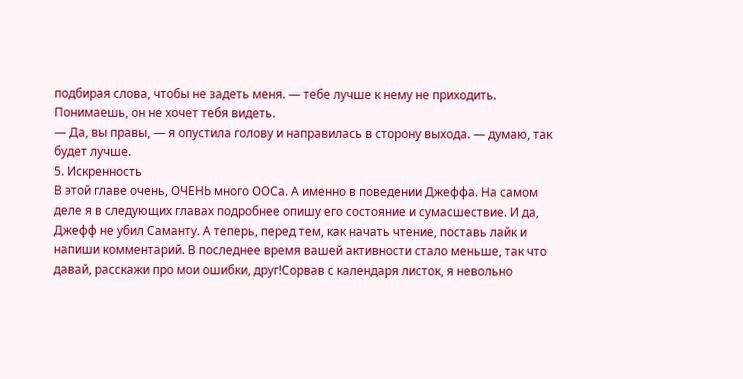подбирая слова, чтобы не задеть меня. — тебе лучше к нему не приходить. Понимаешь, он не хочет тебя видеть.
— Да, вы правы, — я опустила голову и направилась в сторону выхода. — думаю, так будет лучше.
5. Искренность
В этой главе очень, ОЧЕНЬ много ООСа. А именно в поведении Джеффа. На самом деле я в следующих главах подробнее опишу его состояние и сумасшествие. И да, Джефф не убил Саманту. А теперь, перед тем, как начать чтение, поставь лайк и напиши комментарий. В последнее время вашей активности стало меньше, так что давай, расскажи про мои ошибки, друг!Сорвав с календаря листок, я невольно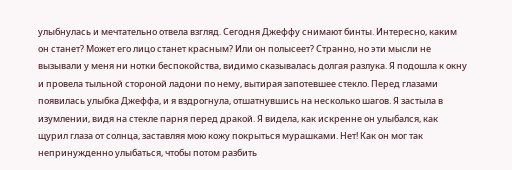улыбнулась и мечтательно отвела взгляд. Сегодня Джеффу снимают бинты. Интересно, каким он станет? Может его лицо станет красным? Или он полысеет? Странно, но эти мысли не вызывали у меня ни нотки беспокойства, видимо сказывалась долгая разлука. Я подошла к окну и провела тыльной стороной ладони по нему, вытирая запотевшее стекло. Перед глазами появилась улыбка Джеффа, и я вздрогнула, отшатнувшись на несколько шагов. Я застыла в изумлении, видя на стекле парня перед дракой. Я видела, как искренне он улыбался, как щурил глаза от солнца, заставляя мою кожу покрыться мурашками. Нет! Как он мог так непринужденно улыбаться, чтобы потом разбить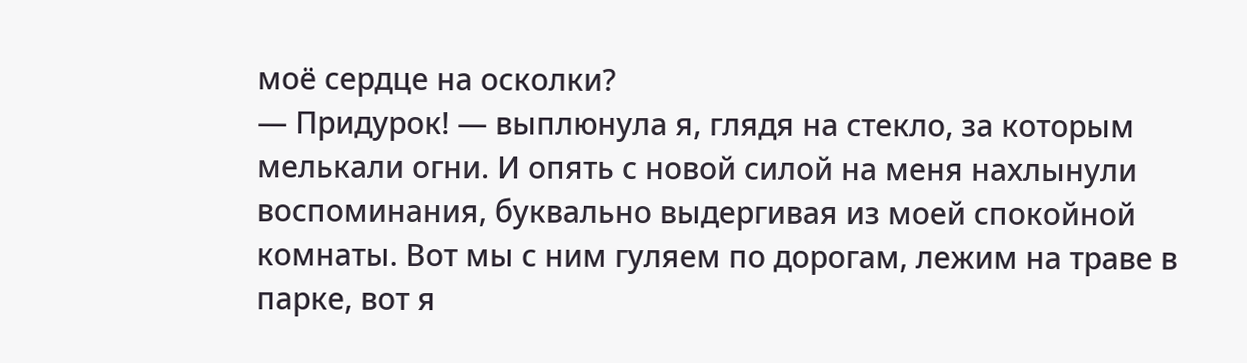моё сердце на осколки?
— Придурок! — выплюнула я, глядя на стекло, за которым мелькали огни. И опять с новой силой на меня нахлынули воспоминания, буквально выдергивая из моей спокойной комнаты. Вот мы с ним гуляем по дорогам, лежим на траве в парке, вот я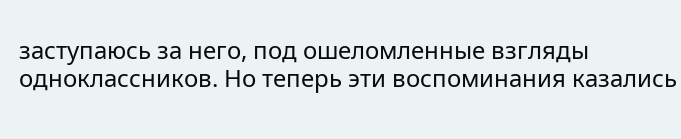заступаюсь за него, под ошеломленные взгляды одноклассников. Но теперь эти воспоминания казались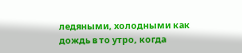ледяными, холодными как дождь в то утро, когда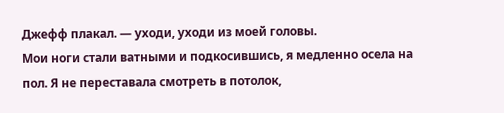Джефф плакал. — уходи, уходи из моей головы.
Мои ноги стали ватными и подкосившись, я медленно осела на пол. Я не переставала смотреть в потолок,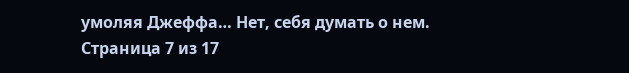умоляя Джеффа… Нет, себя думать о нем.
Страница 7 из 17